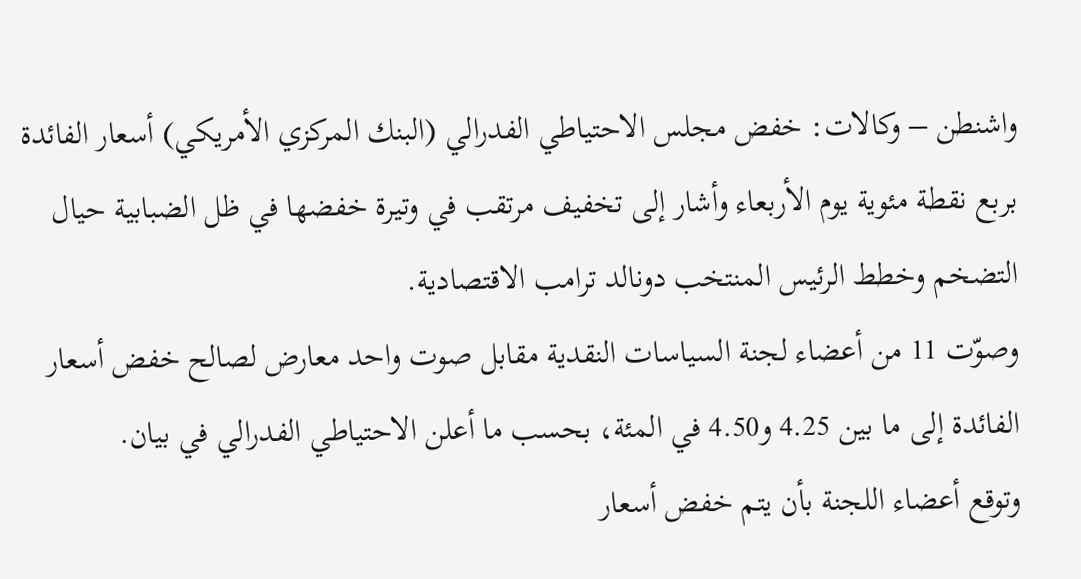واشنطن – وكالات: خفض مجلس الاحتياطي الفدرالي (البنك المركزي الأمريكي) أسعار الفائدة بربع نقطة مئوية يوم الأربعاء وأشار إلى تخفيف مرتقب في وتيرة خفضها في ظل الضبابية حيال التضخم وخطط الرئيس المنتخب دونالد ترامب الاقتصادية.
وصوّت 11 من أعضاء لجنة السياسات النقدية مقابل صوت واحد معارض لصالح خفض أسعار الفائدة إلى ما بين 4.25 و4.50 في المئة، بحسب ما أعلن الاحتياطي الفدرالي في بيان.
وتوقع أعضاء اللجنة بأن يتم خفض أسعار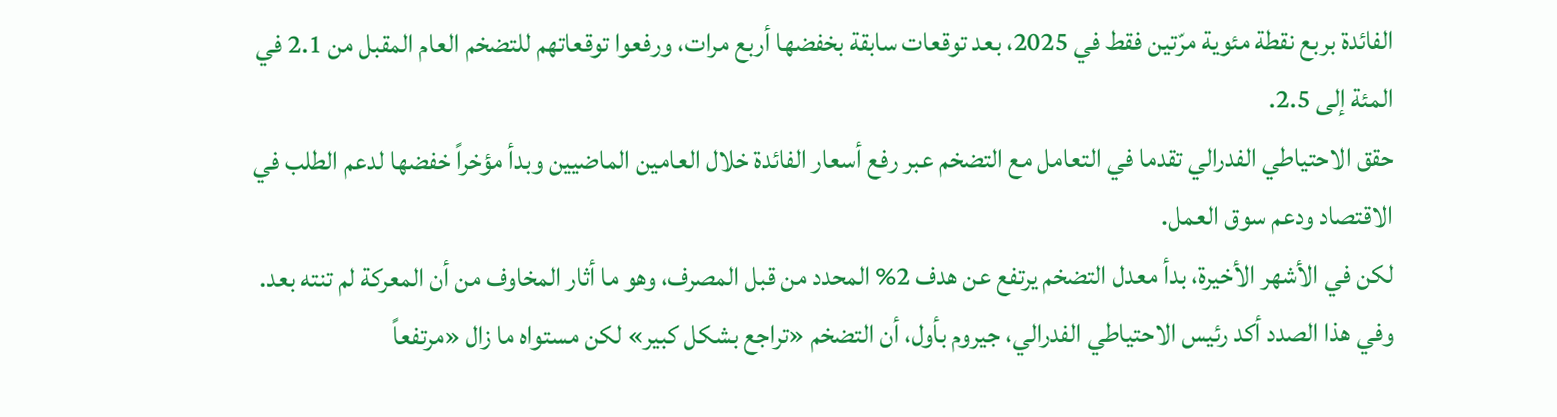الفائدة بربع نقطة مئوية مرّتين فقط في 2025، بعد توقعات سابقة بخفضها أربع مرات، ورفعوا توقعاتهم للتضخم العام المقبل من 2.1 في المئة إلى 2.5.
حقق الاحتياطي الفدرالي تقدما في التعامل مع التضخم عبر رفع أسعار الفائدة خلال العامين الماضيين وبدأ مؤخراً خفضها لدعم الطلب في الاقتصاد ودعم سوق العمل.
لكن في الأشهر الأخيرة، بدأ معدل التضخم يرتفع عن هدف 2% المحدد من قبل المصرف، وهو ما أثار المخاوف من أن المعركة لم تنته بعد.
وفي هذا الصدد أكد رئيس الاحتياطي الفدرالي، جيروم بأول، أن التضخم «تراجع بشكل كبير» لكن مستواه ما زال «مرتفعاً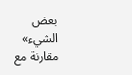بعض الشيء» مقارنة مع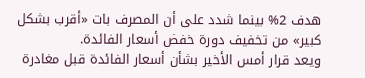هدف 2% بينما شدد على أن المصرف بات «أقرب بشكل كبير» من تخفيف دورة خفض أسعار الفائدة.
ويعد قرار أمس الأخير بشأن أسعار الفائدة قبل مغادرة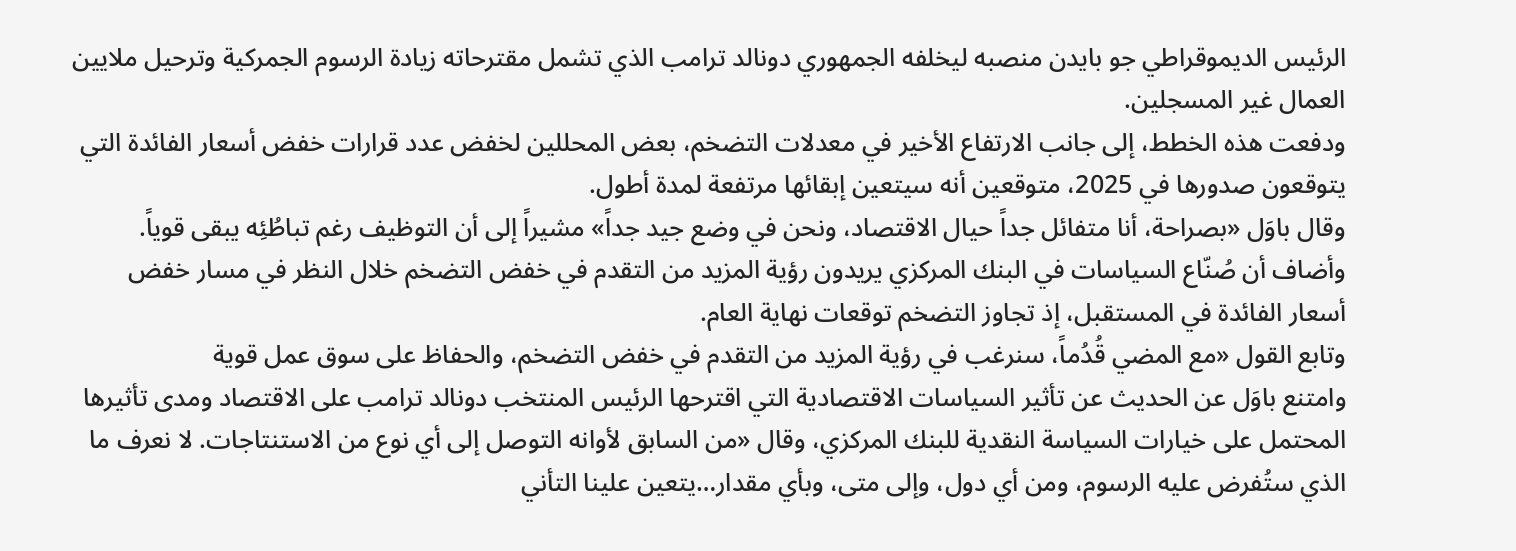الرئيس الديموقراطي جو بايدن منصبه ليخلفه الجمهوري دونالد ترامب الذي تشمل مقترحاته زيادة الرسوم الجمركية وترحيل ملايين العمال غير المسجلين.
ودفعت هذه الخطط، إلى جانب الارتفاع الأخير في معدلات التضخم، بعض المحللين لخفض عدد قرارات خفض أسعار الفائدة التي يتوقعون صدورها في 2025، متوقعين أنه سيتعين إبقائها مرتفعة لمدة أطول.
وقال باوَل «بصراحة، أنا متفائل جداً حيال الاقتصاد، ونحن في وضع جيد جداً» مشيراً إلى أن التوظيف رغم تباطُئِه يبقى قوياً.
وأضاف أن صُنّاع السياسات في البنك المركزي يريدون رؤية المزيد من التقدم في خفض التضخم خلال النظر في مسار خفض أسعار الفائدة في المستقبل، إذ تجاوز التضخم توقعات نهاية العام.
وتابع القول «مع المضي قُدُماً، سنرغب في رؤية المزيد من التقدم في خفض التضخم، والحفاظ على سوق عمل قوية
وامتنع باوَل عن الحديث عن تأثير السياسات الاقتصادية التي اقترحها الرئيس المنتخب دونالد ترامب على الاقتصاد ومدى تأثيرها المحتمل على خيارات السياسة النقدية للبنك المركزي، وقال «من السابق لأوانه التوصل إلى أي نوع من الاستنتاجات. لا نعرف ما الذي ستُفرض عليه الرسوم، ومن أي دول، وإلى متى، وبأي مقدار…يتعين علينا التأني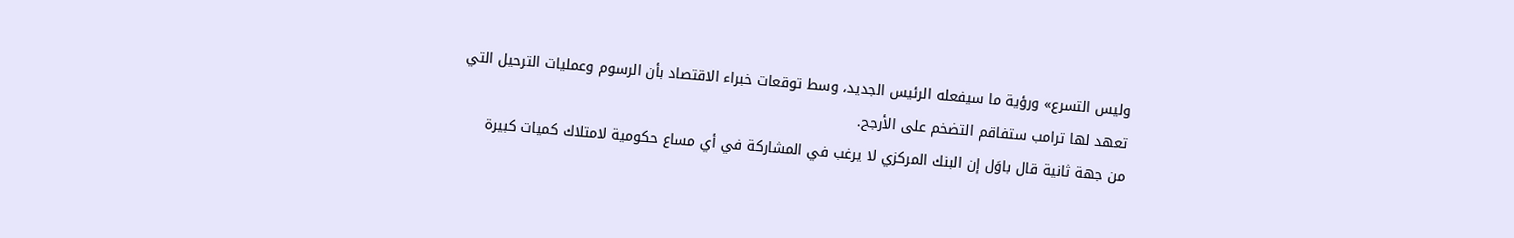وليس التسرع» ورؤية ما سيفعله الرئيس الجديد، وسط توقعات خبراء الاقتصاد بأن الرسوم وعمليات الترحيل التي تعهد لها ترامب ستفاقم التضخم على الأرجح.
من جهة ثانية قال باوَل إن البنك المركزي لا يرغب في المشاركة في أي مساع حكومية لامتلاك كميات كبيرة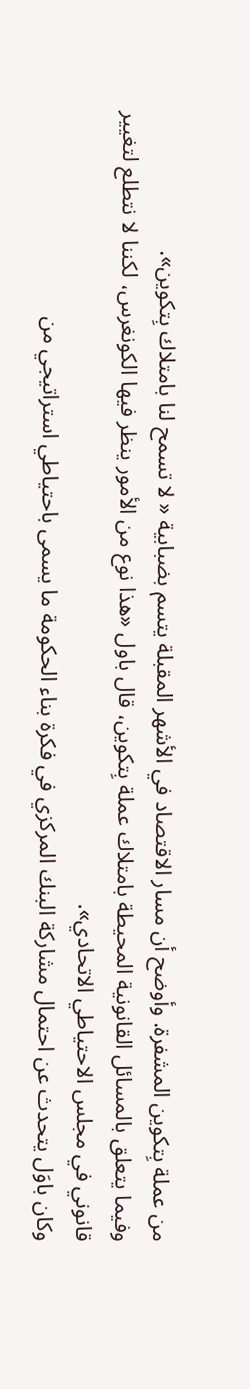من عملة بِتكوين المشفرة. وأوضح أن مسار الاقتصاد في الأشهر المقبلة يتسم بضبابية « لا تسمح لنا بامتلاك بِتكوين».
وفيما يتعلق بالمسائل القانونية المحيطة بامتلاك عملة بِتكوين، قال باول «هذا نوع من الأمور ينظر فيها الكونغرس، لكننا لا نتطلع لتغيير قانوني في مجلس الاحتياطي الاتحادي».
وكان باوَل يتحدث عن احتمال مشاركة البنك المركزي في فكرة بناء الحكومة ما يسمى باحتياطي استراتيجي من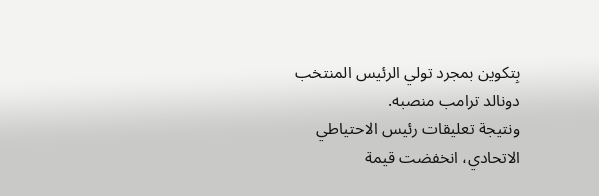بِتكوين بمجرد تولي الرئيس المنتخب دونالد ترامب منصبه.
ونتيجة تعليقات رئيس الاحتياطي الاتحادي، انخفضت قيمة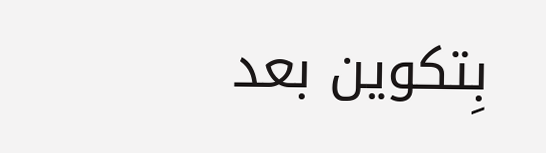بِتكوين بعد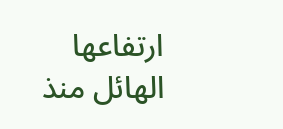ارتفاعها الهائل منذ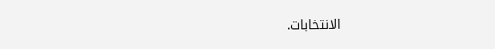الانتخابات.